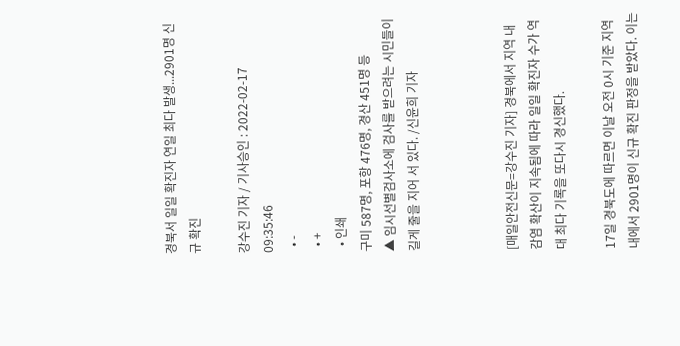경북서 일일 확진자 연일 최다 발생...2901명 신규 확진

강수진 기자 / 기사승인 : 2022-02-17 09:35:46
  • -
  • +
  • 인쇄
구미 587명, 포항 476명, 경산 451명 등
▲ 임시선별검사소에 검사를 받으려는 시민들이 길게 줄을 지어 서 있다. /신윤희 기자



[매일안전신문=강수진 기자] 경북에서 지역 내 감염 확산이 지속됨에 따라 일일 확진자 수가 역대 최다 기록을 또다시 경신했다.

17일 경북도에 따르면 이날 오전 0시 기준 지역 내에서 2901명이 신규 확진 판정을 받았다. 이는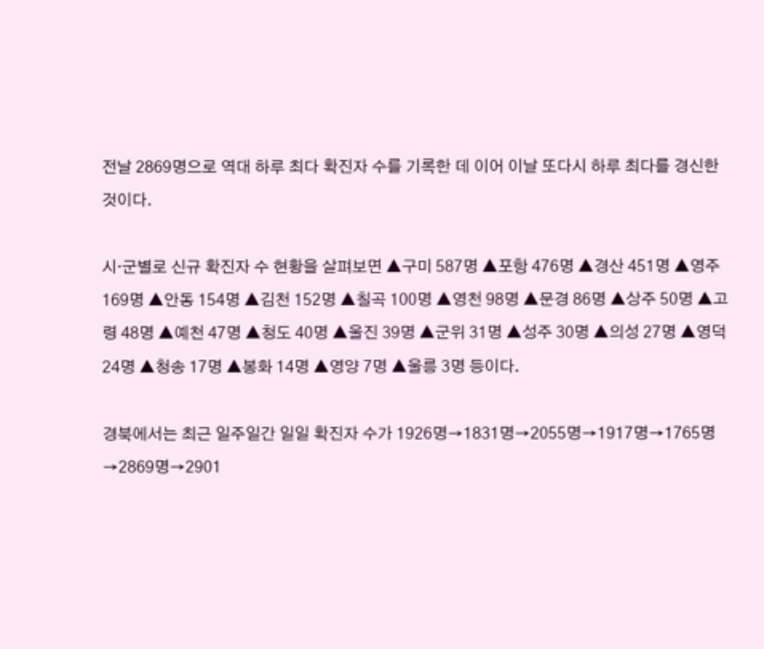전날 2869명으로 역대 하루 최다 확진자 수를 기록한 데 이어 이날 또다시 하루 최다를 경신한 것이다.

시·군별로 신규 확진자 수 현황을 살펴보면 ▲구미 587명 ▲포항 476명 ▲경산 451명 ▲영주 169명 ▲안동 154명 ▲김천 152명 ▲칠곡 100명 ▲영천 98명 ▲문경 86명 ▲상주 50명 ▲고령 48명 ▲예천 47명 ▲청도 40명 ▲울진 39명 ▲군위 31명 ▲성주 30명 ▲의성 27명 ▲영덕 24명 ▲청송 17명 ▲봉화 14명 ▲영양 7명 ▲울릉 3명 등이다.

경북에서는 최근 일주일간 일일 확진자 수가 1926명→1831명→2055명→1917명→1765명→2869명→2901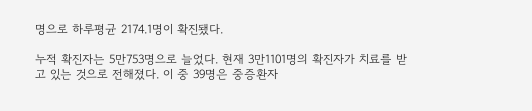명으로 하루평균 2174.1명이 확진됐다.

누적 확진자는 5만753명으로 늘었다. 현재 3만1101명의 확진자가 치료를 받고 있는 것으로 전해졌다. 이 중 39명은 중증환자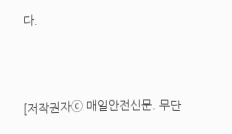다.



[저작권자ⓒ 매일안전신문. 무단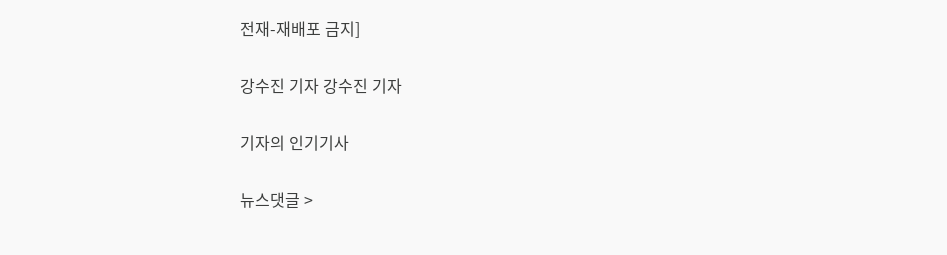전재-재배포 금지]

강수진 기자 강수진 기자

기자의 인기기사

뉴스댓글 >